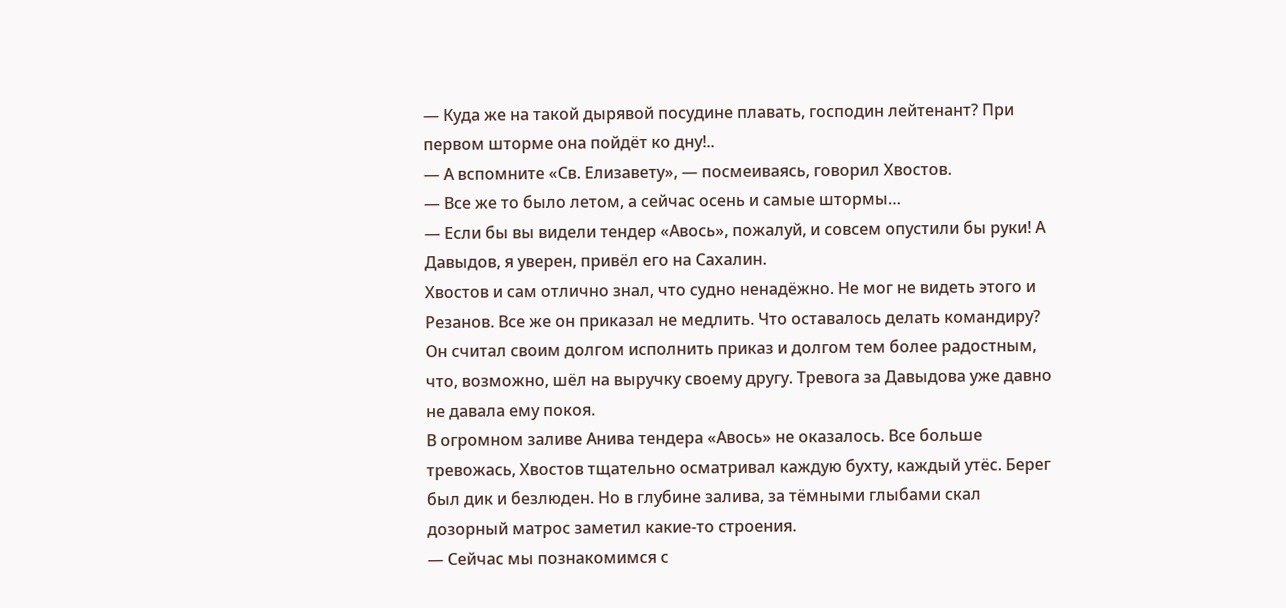— Куда же на такой дырявой посудине плавать, господин лейтенант? При первом шторме она пойдёт ко дну!..
— А вспомните «Св. Елизавету», — посмеиваясь, говорил Хвостов.
— Все же то было летом, а сейчас осень и самые штормы…
— Если бы вы видели тендер «Авось», пожалуй, и совсем опустили бы руки! А Давыдов, я уверен, привёл его на Сахалин.
Хвостов и сам отлично знал, что судно ненадёжно. Не мог не видеть этого и Резанов. Все же он приказал не медлить. Что оставалось делать командиру? Он считал своим долгом исполнить приказ и долгом тем более радостным, что, возможно, шёл на выручку своему другу. Тревога за Давыдова уже давно не давала ему покоя.
В огромном заливе Анива тендера «Авось» не оказалось. Все больше тревожась, Хвостов тщательно осматривал каждую бухту, каждый утёс. Берег был дик и безлюден. Но в глубине залива, за тёмными глыбами скал дозорный матрос заметил какие-то строения.
— Сейчас мы познакомимся с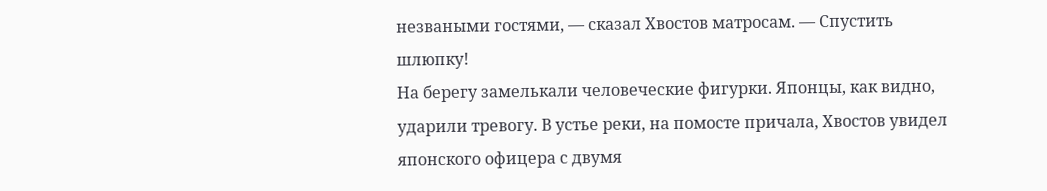незваными гостями, — сказал Хвостов матросам. — Спустить шлюпку!
На берегу замелькали человеческие фигурки. Японцы, как видно, ударили тревогу. В устье реки, на помосте причала, Хвостов увидел японского офицера с двумя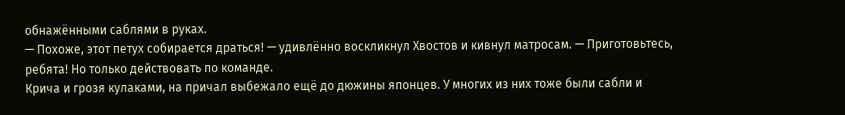обнажёнными саблями в руках.
— Похоже, этот петух собирается драться! — удивлённо воскликнул Хвостов и кивнул матросам. — Приготовьтесь, ребята! Но только действовать по команде.
Крича и грозя кулаками, на причал выбежало ещё до дюжины японцев. У многих из них тоже были сабли и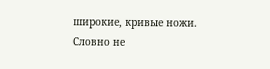широкие, кривые ножи.
Словно не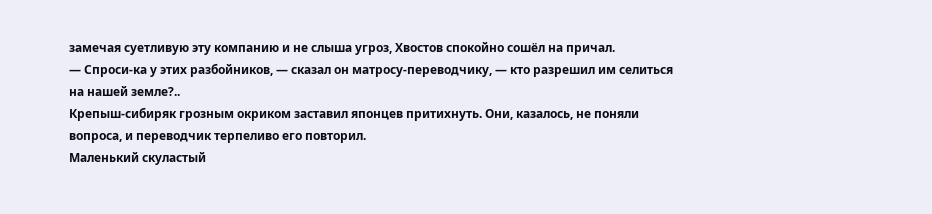замечая суетливую эту компанию и не слыша угроз, Хвостов спокойно сошёл на причал.
— Спроси-ка у этих разбойников, — сказал он матросу-переводчику, — кто разрешил им селиться на нашей земле?..
Крепыш-сибиряк грозным окриком заставил японцев притихнуть. Они, казалось, не поняли вопроса, и переводчик терпеливо его повторил.
Маленький скуластый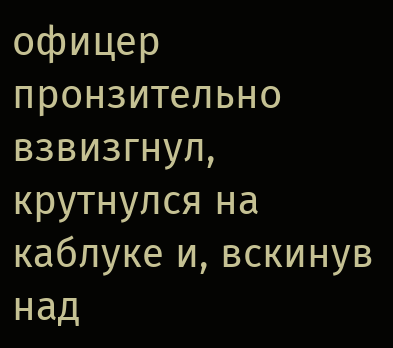офицер пронзительно взвизгнул, крутнулся на каблуке и, вскинув над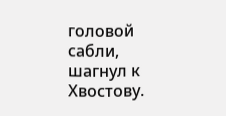головой сабли, шагнул к Хвостову.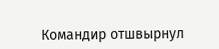Командир отшвырнул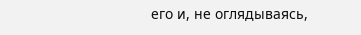его и, не оглядываясь,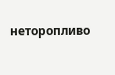неторопливо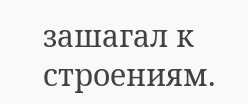зашагал к строениям.